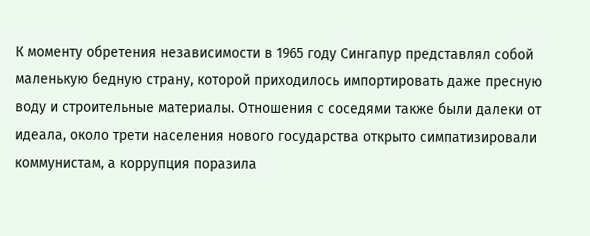К моменту обретения независимости в 1965 году Сингапур представлял собой маленькую бедную страну, которой приходилось импортировать даже пресную воду и строительные материалы. Отношения с соседями также были далеки от идеала, около трети населения нового государства открыто симпатизировали коммунистам, а коррупция поразила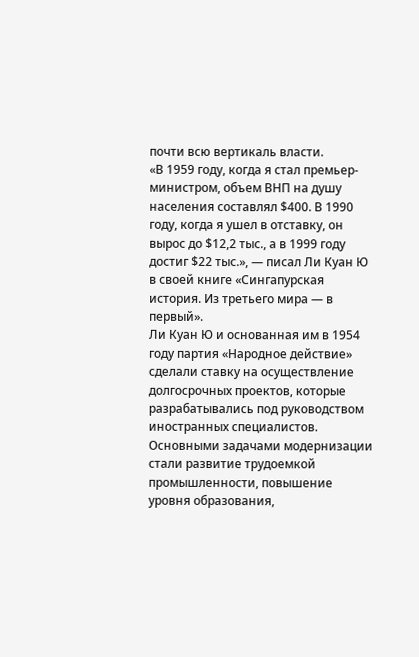почти всю вертикаль власти.
«В 1959 году, когда я стал премьер-министром, объем ВНП на душу населения составлял $400. В 1990 году, когда я ушел в отставку, он вырос до $12,2 тыс., а в 1999 году достиг $22 тыс.», — писал Ли Куан Ю в своей книге «Сингапурская история. Из третьего мира — в первый».
Ли Куан Ю и основанная им в 1954 году партия «Народное действие» сделали ставку на осуществление долгосрочных проектов, которые разрабатывались под руководством иностранных специалистов. Основными задачами модернизации стали развитие трудоемкой промышленности, повышение уровня образования,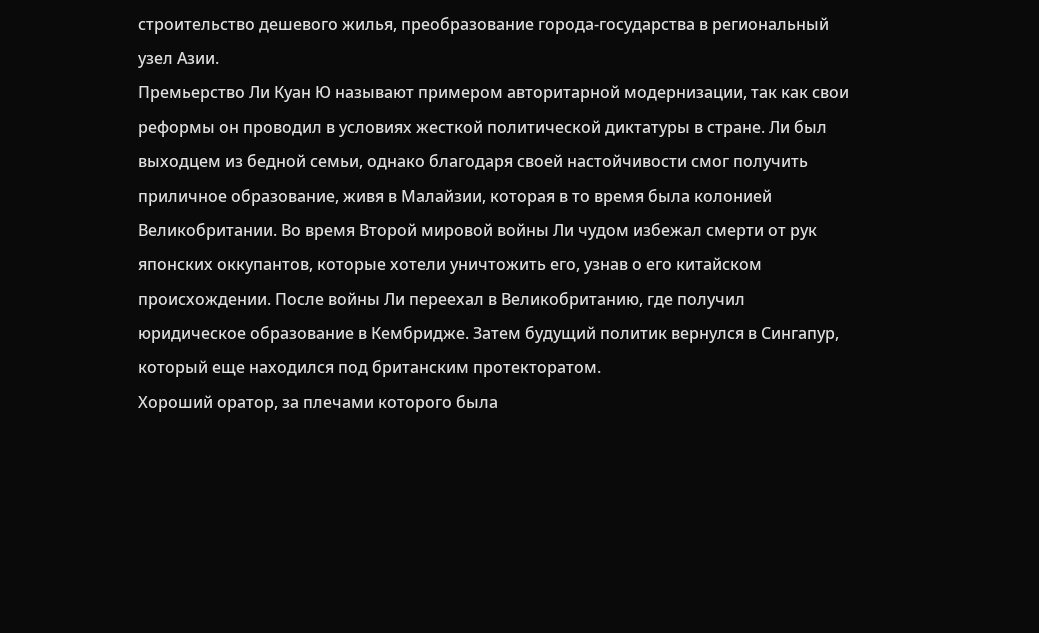строительство дешевого жилья, преобразование города-государства в региональный узел Азии.
Премьерство Ли Куан Ю называют примером авторитарной модернизации, так как свои реформы он проводил в условиях жесткой политической диктатуры в стране. Ли был выходцем из бедной семьи, однако благодаря своей настойчивости смог получить приличное образование, живя в Малайзии, которая в то время была колонией Великобритании. Во время Второй мировой войны Ли чудом избежал смерти от рук японских оккупантов, которые хотели уничтожить его, узнав о его китайском происхождении. После войны Ли переехал в Великобританию, где получил юридическое образование в Кембридже. Затем будущий политик вернулся в Сингапур, который еще находился под британским протекторатом.
Хороший оратор, за плечами которого была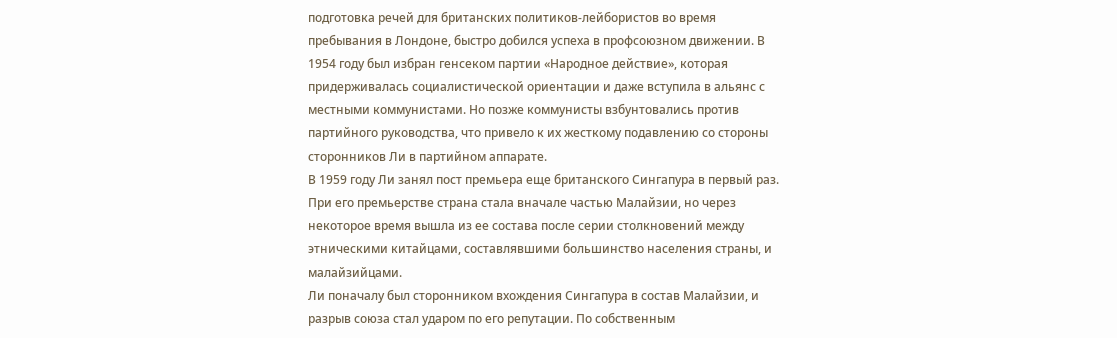подготовка речей для британских политиков-лейбористов во время пребывания в Лондоне, быстро добился успеха в профсоюзном движении. В 1954 году был избран генсеком партии «Народное действие», которая придерживалась социалистической ориентации и даже вступила в альянс с местными коммунистами. Но позже коммунисты взбунтовались против партийного руководства, что привело к их жесткому подавлению со стороны сторонников Ли в партийном аппарате.
В 1959 году Ли занял пост премьера еще британского Сингапура в первый раз. При его премьерстве страна стала вначале частью Малайзии, но через некоторое время вышла из ее состава после серии столкновений между этническими китайцами, составлявшими большинство населения страны, и малайзийцами.
Ли поначалу был сторонником вхождения Сингапура в состав Малайзии, и разрыв союза стал ударом по его репутации. По собственным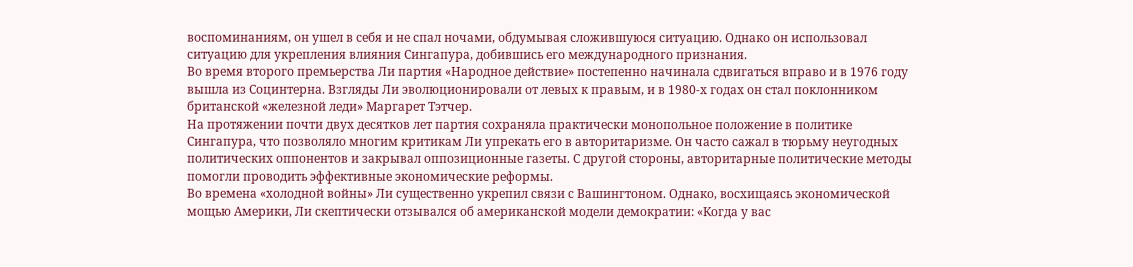воспоминаниям, он ушел в себя и не спал ночами, обдумывая сложившуюся ситуацию. Однако он использовал ситуацию для укрепления влияния Сингапура, добившись его международного признания.
Во время второго премьерства Ли партия «Народное действие» постепенно начинала сдвигаться вправо и в 1976 году вышла из Социнтерна. Взгляды Ли эволюционировали от левых к правым, и в 1980-х годах он стал поклонником британской «железной леди» Маргарет Тэтчер.
На протяжении почти двух десятков лет партия сохраняла практически монопольное положение в политике Сингапура, что позволяло многим критикам Ли упрекать его в авторитаризме. Он часто сажал в тюрьму неугодных политических оппонентов и закрывал оппозиционные газеты. С другой стороны, авторитарные политические методы помогли проводить эффективные экономические реформы.
Во времена «холодной войны» Ли существенно укрепил связи с Вашингтоном. Однако, восхищаясь экономической мощью Америки, Ли скептически отзывался об американской модели демократии: «Когда у вас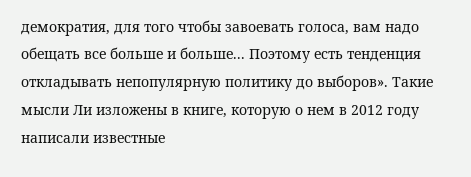демократия, для того чтобы завоевать голоса, вам надо обещать все больше и больше... Поэтому есть тенденция откладывать непопулярную политику до выборов». Такие мысли Ли изложены в книге, которую о нем в 2012 году написали известные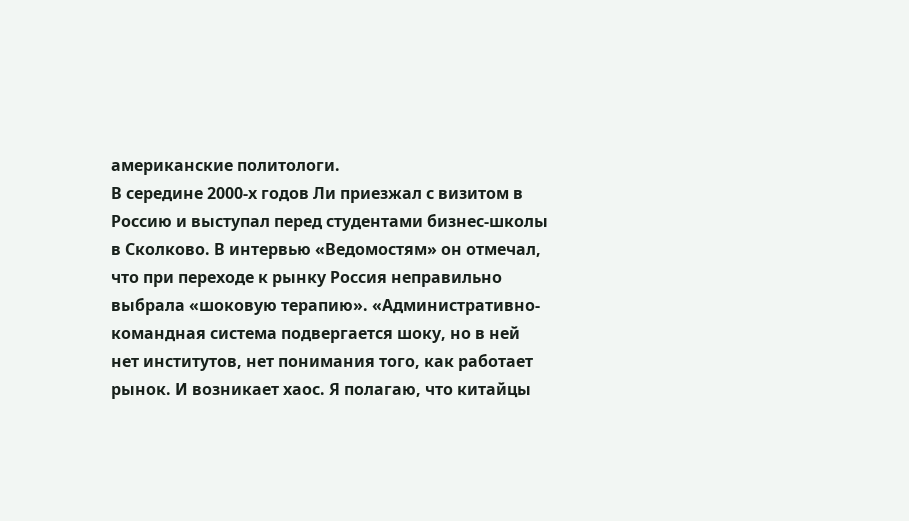американские политологи.
В середине 2000-х годов Ли приезжал с визитом в Россию и выступал перед студентами бизнес-школы в Сколково. В интервью «Ведомостям» он отмечал, что при переходе к рынку Россия неправильно выбрала «шоковую терапию». «Административно-командная система подвергается шоку, но в ней нет институтов, нет понимания того, как работает рынок. И возникает хаос. Я полагаю, что китайцы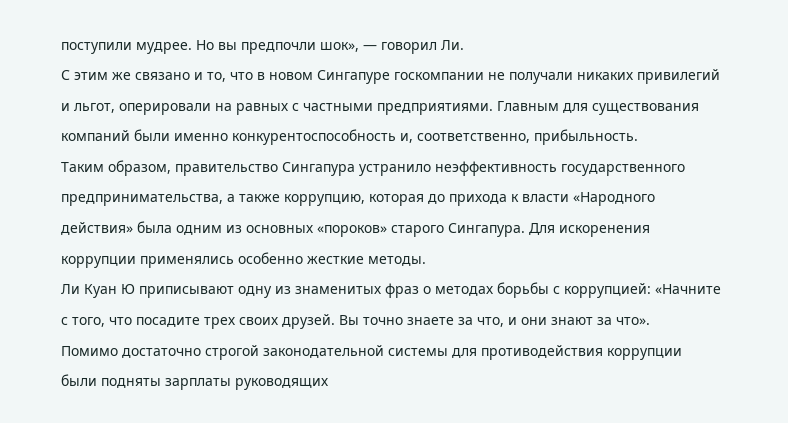поступили мудрее. Но вы предпочли шок», — говорил Ли.
С этим же связано и то, что в новом Сингапуре госкомпании не получали никаких привилегий и льгот, оперировали на равных с частными предприятиями. Главным для существования компаний были именно конкурентоспособность и, соответственно, прибыльность.
Таким образом, правительство Сингапура устранило неэффективность государственного предпринимательства, а также коррупцию, которая до прихода к власти «Народного действия» была одним из основных «пороков» старого Сингапура. Для искоренения коррупции применялись особенно жесткие методы.
Ли Куан Ю приписывают одну из знаменитых фраз о методах борьбы с коррупцией: «Начните с того, что посадите трех своих друзей. Вы точно знаете за что, и они знают за что».
Помимо достаточно строгой законодательной системы для противодействия коррупции были подняты зарплаты руководящих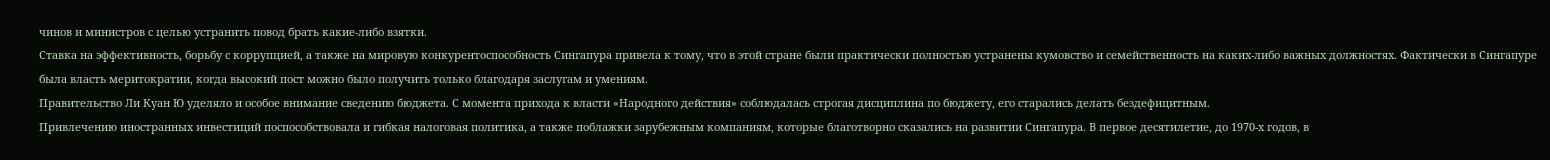чинов и министров с целью устранить повод брать какие-либо взятки.
Ставка на эффективность, борьбу с коррупцией, а также на мировую конкурентоспособность Сингапура привела к тому, что в этой стране были практически полностью устранены кумовство и семейственность на каких-либо важных должностях. Фактически в Сингапуре была власть меритократии, когда высокий пост можно было получить только благодаря заслугам и умениям.
Правительство Ли Куан Ю уделяло и особое внимание сведению бюджета. С момента прихода к власти «Народного действия» соблюдалась строгая дисциплина по бюджету, его старались делать бездефицитным.
Привлечению иностранных инвестиций поспособствовала и гибкая налоговая политика, а также поблажки зарубежным компаниям, которые благотворно сказались на развитии Сингапура. В первое десятилетие, до 1970-х годов, в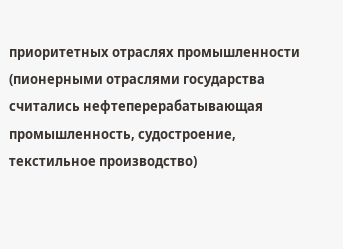приоритетных отраслях промышленности (пионерными отраслями государства считались нефтеперерабатывающая промышленность, судостроение, текстильное производство)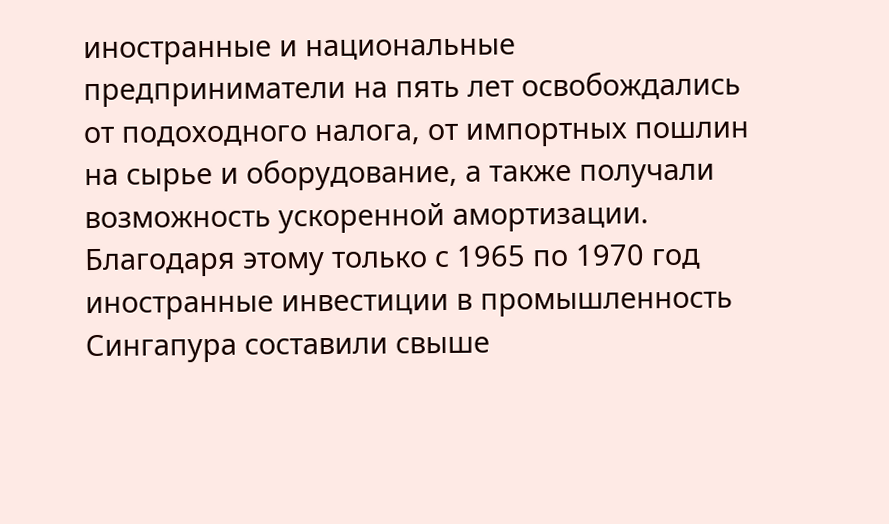иностранные и национальные предприниматели на пять лет освобождались от подоходного налога, от импортных пошлин на сырье и оборудование, а также получали возможность ускоренной амортизации.
Благодаря этому только с 1965 по 1970 год иностранные инвестиции в промышленность Сингапура составили свыше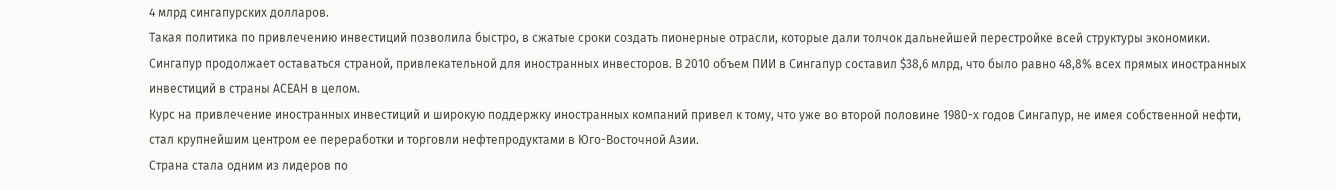4 млрд сингапурских долларов.
Такая политика по привлечению инвестиций позволила быстро, в сжатые сроки создать пионерные отрасли, которые дали толчок дальнейшей перестройке всей структуры экономики. Сингапур продолжает оставаться страной, привлекательной для иностранных инвесторов. В 2010 объем ПИИ в Сингапур составил $38,6 млрд, что было равно 48,8% всех прямых иностранных инвестиций в страны АСЕАН в целом.
Курс на привлечение иностранных инвестиций и широкую поддержку иностранных компаний привел к тому, что уже во второй половине 1980-х годов Сингапур, не имея собственной нефти, стал крупнейшим центром ее переработки и торговли нефтепродуктами в Юго-Восточной Азии.
Страна стала одним из лидеров по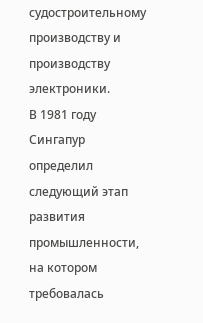судостроительному производству и производству электроники.
В 1981 году Сингапур определил следующий этап развития промышленности, на котором требовалась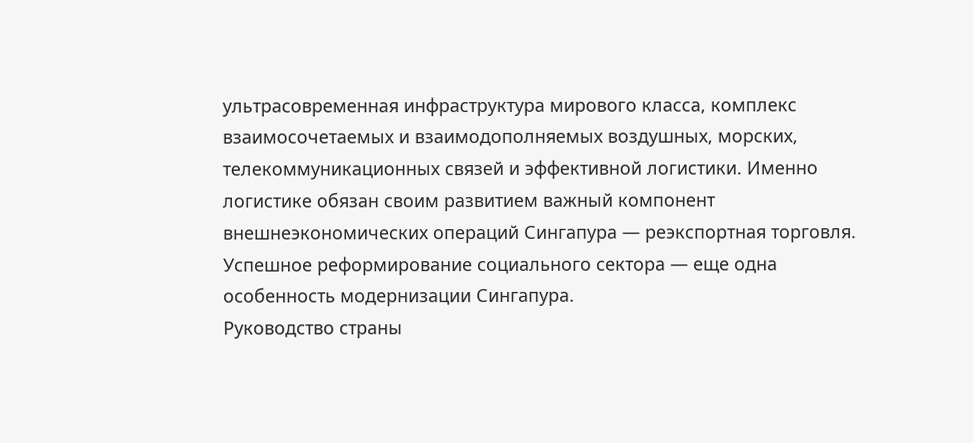ультрасовременная инфраструктура мирового класса, комплекс взаимосочетаемых и взаимодополняемых воздушных, морских, телекоммуникационных связей и эффективной логистики. Именно логистике обязан своим развитием важный компонент внешнеэкономических операций Сингапура — реэкспортная торговля.
Успешное реформирование социального сектора — еще одна особенность модернизации Сингапура.
Руководство страны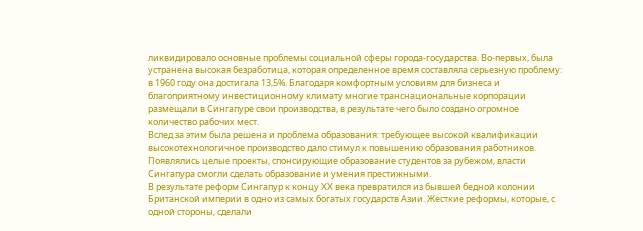ликвидировало основные проблемы социальной сферы города-государства. Во-первых, была устранена высокая безработица, которая определенное время составляла серьезную проблему: в 1960 году она достигала 13,5%. Благодаря комфортным условиям для бизнеса и благоприятному инвестиционному климату многие транснациональные корпорации размещали в Сингапуре свои производства, в результате чего было создано огромное количество рабочих мест.
Вслед за этим была решена и проблема образования: требующее высокой квалификации высокотехнологичное производство дало стимул к повышению образования работников.
Появлялись целые проекты, спонсирующие образование студентов за рубежом, власти Сингапура смогли сделать образование и умения престижными.
В результате реформ Сингапур к концу XX века превратился из бывшей бедной колонии Британской империи в одно из самых богатых государств Азии. Жесткие реформы, которые, с одной стороны, сделали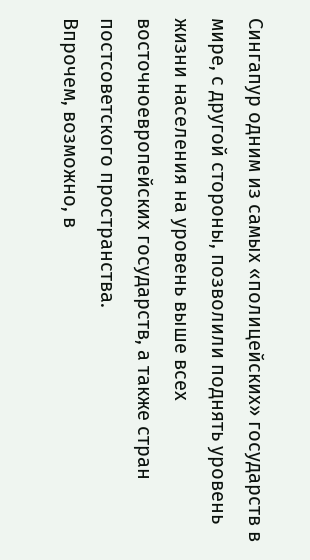Сингапур одним из самых «полицейских» государств в мире, с другой стороны, позволили поднять уровень жизни населения на уровень выше всех восточноевропейских государств, а также стран постсоветского пространства.
Впрочем, возможно, в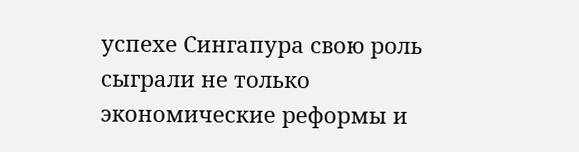успехе Сингапура свою роль сыграли не только экономические реформы и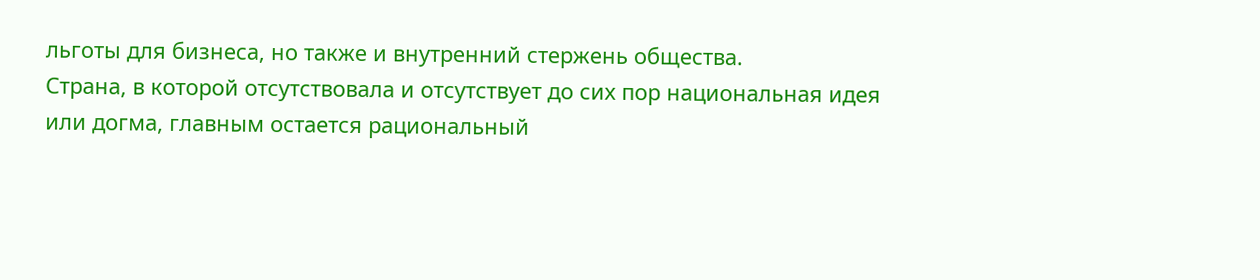льготы для бизнеса, но также и внутренний стержень общества.
Страна, в которой отсутствовала и отсутствует до сих пор национальная идея или догма, главным остается рациональный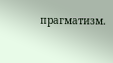прагматизм.